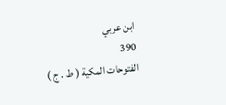ابن عربي
390
الفتوحات المكية ( ط . ج )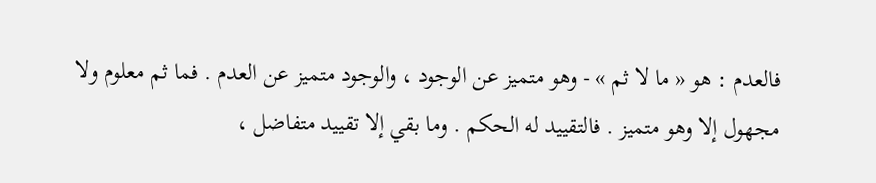فالعدم : هو « ما لا ثم » - وهو متميز عن الوجود ، والوجود متميز عن العدم . فما ثم معلوم ولا مجهول إلا وهو متميز . فالتقييد له الحكم . وما بقي إلا تقييد متفاضل ،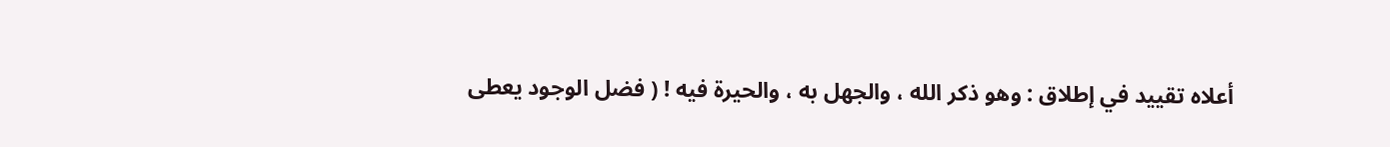أعلاه تقييد في إطلاق : وهو ذكر الله ، والجهل به ، والحيرة فيه ! ( فضل الوجود يعطى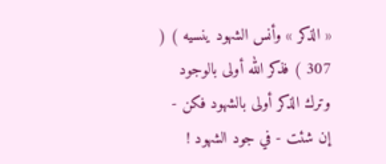« الذكر » وأنس الشهود ينسيه ) ( 307 ) فذكر الله أولى بالوجود وترك الذكر أولى بالشهود فكن - إن شئت - في جود الشهود !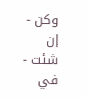وكن - إن شئت - في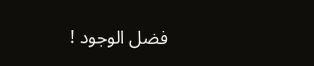فضل الوجود !